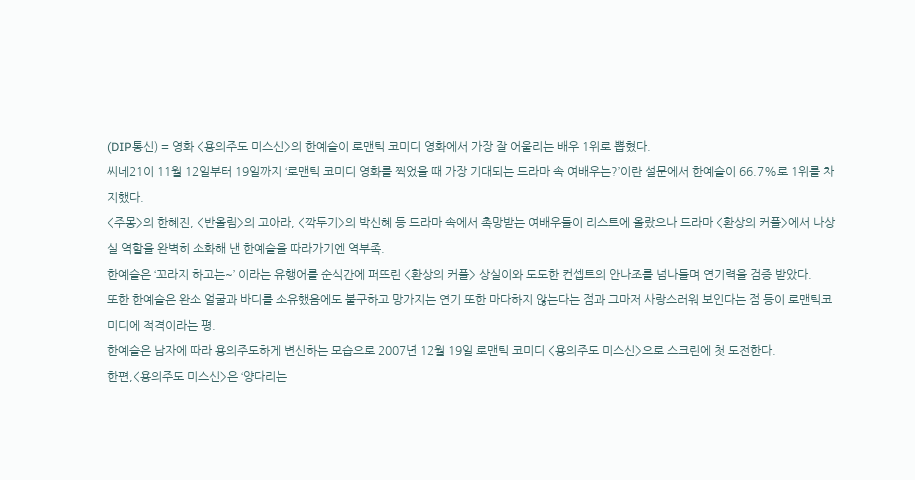(DIP통신) = 영화 <용의주도 미스신>의 한예슬이 로맨틱 코미디 영화에서 가장 잘 어울리는 배우 1위로 뽑혔다.
씨네21이 11월 12일부터 19일까지 ‘로맨틱 코미디 영화를 찍었을 때 가장 기대되는 드라마 속 여배우는?’이란 설문에서 한예슬이 66.7%로 1위를 차지했다.
<주몽>의 한혜진, <반올림>의 고아라, <깍두기>의 박신혜 등 드라마 속에서 촉망받는 여배우들이 리스트에 올랐으나 드라마 <환상의 커플>에서 나상실 역할을 완벽히 소화해 낸 한예슬을 따라가기엔 역부족.
한예슬은 ‘꼬라지 하고는~’ 이라는 유행어를 순식간에 퍼뜨린 <환상의 커플> 상실이와 도도한 컨셉트의 안나조를 넘나들며 연기력을 검증 받았다.
또한 한예슬은 완소 얼굴과 바디를 소유했음에도 불구하고 망가지는 연기 또한 마다하지 않는다는 점과 그마저 사랑스러워 보인다는 점 등이 로맨틱코미디에 적격이라는 평.
한예슬은 남자에 따라 용의주도하게 변신하는 모습으로 2007년 12월 19일 로맨틱 코미디 <용의주도 미스신>으로 스크린에 첫 도전한다.
한편,<용의주도 미스신>은 ‘양다리는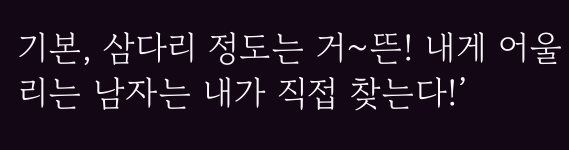기본, 삼다리 정도는 거~뜬! 내게 어울리는 남자는 내가 직접 찾는다!’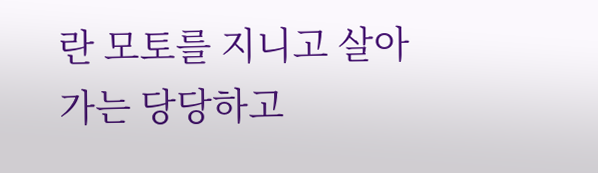란 모토를 지니고 살아가는 당당하고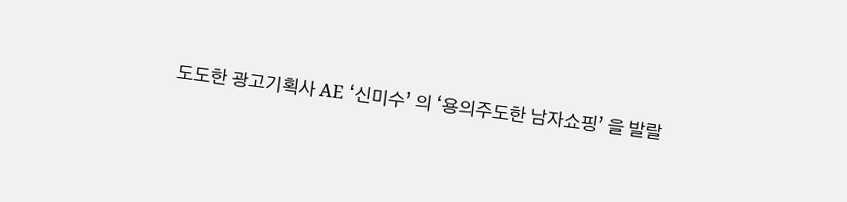도도한 광고기획사 AE ‘신미수’ 의 ‘용의주도한 남자쇼핑’ 을 발랄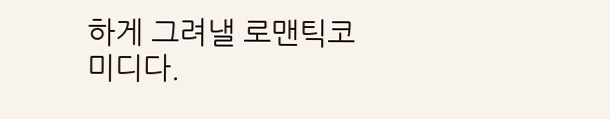하게 그려낼 로맨틱코미디다.